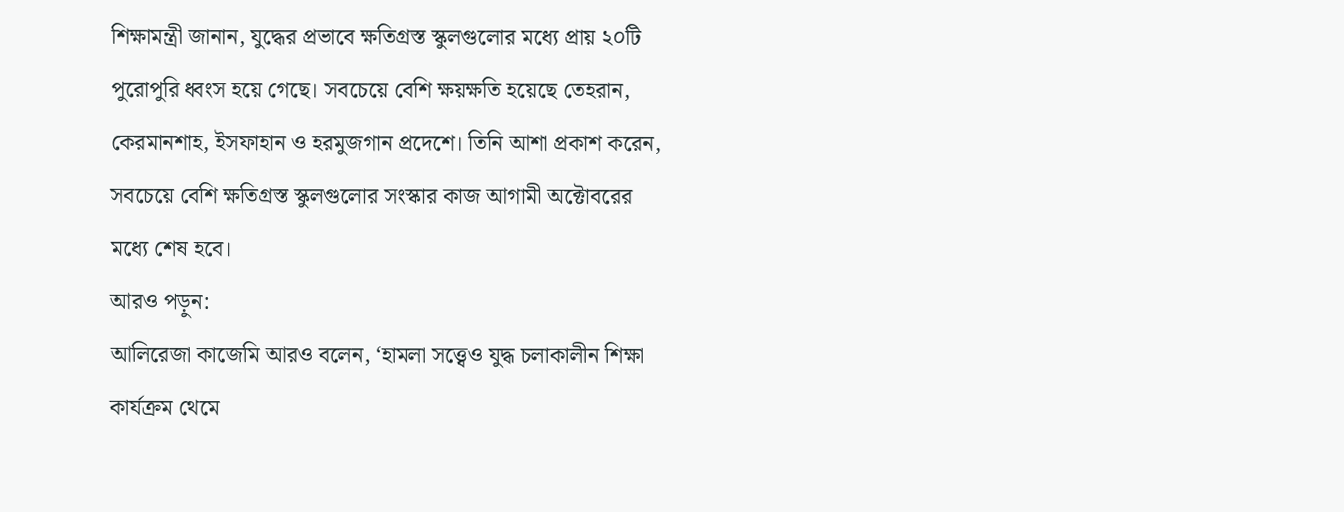শিক্ষামন্ত্রী জানান, যুদ্ধের প্রভাবে ক্ষতিগ্রস্ত স্কুলগুলোর মধ্যে প্রায় ২০টি পুরোপুরি ধ্বংস হয়ে গেছে। সবচেয়ে বেশি ক্ষয়ক্ষতি হয়েছে তেহরান, কেরমানশাহ, ইসফাহান ও হরমুজগান প্রদেশে। তিনি আশা প্রকাশ করেন, সবচেয়ে বেশি ক্ষতিগ্রস্ত স্কুলগুলোর সংস্কার কাজ আগামী অক্টোবরের মধ্যে শেষ হবে।
আরও পড়ুন:
আলিরেজা কাজেমি আরও বলেন, ‘হামলা সত্ত্বেও যুদ্ধ চলাকালীন শিক্ষা কার্যক্রম থেমে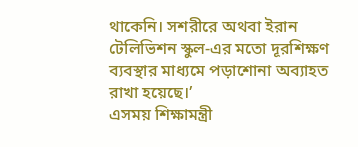থাকেনি। সশরীরে অথবা ইরান টেলিভিশন স্কুল-এর মতো দূরশিক্ষণ ব্যবস্থার মাধ্যমে পড়াশোনা অব্যাহত রাখা হয়েছে।’
এসময় শিক্ষামন্ত্রী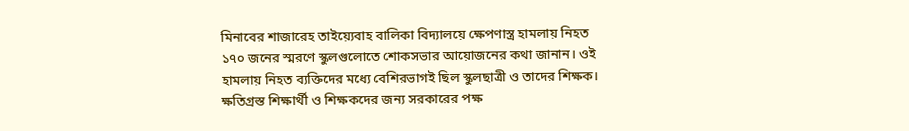মিনাবের শাজারেহ তাইয়্যেবাহ বালিকা বিদ্যালয়ে ক্ষেপণাস্ত্র হামলায় নিহত ১৭০ জনের স্মরণে স্কুলগুলোতে শোকসভার আয়োজনের কথা জানান। ওই হামলায় নিহত ব্যক্তিদের মধ্যে বেশিরভাগই ছিল স্কুলছাত্রী ও তাদের শিক্ষক। ক্ষতিগ্রস্ত শিক্ষার্থী ও শিক্ষকদের জন্য সরকারের পক্ষ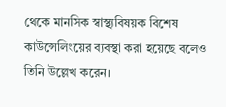থেকে মানসিক স্বাস্থ্যবিষয়ক বিশেষ কাউন্সেলিংয়ের ব্যবস্থা করা হয়েছে বলেও তিনি উল্লেখ করেন।